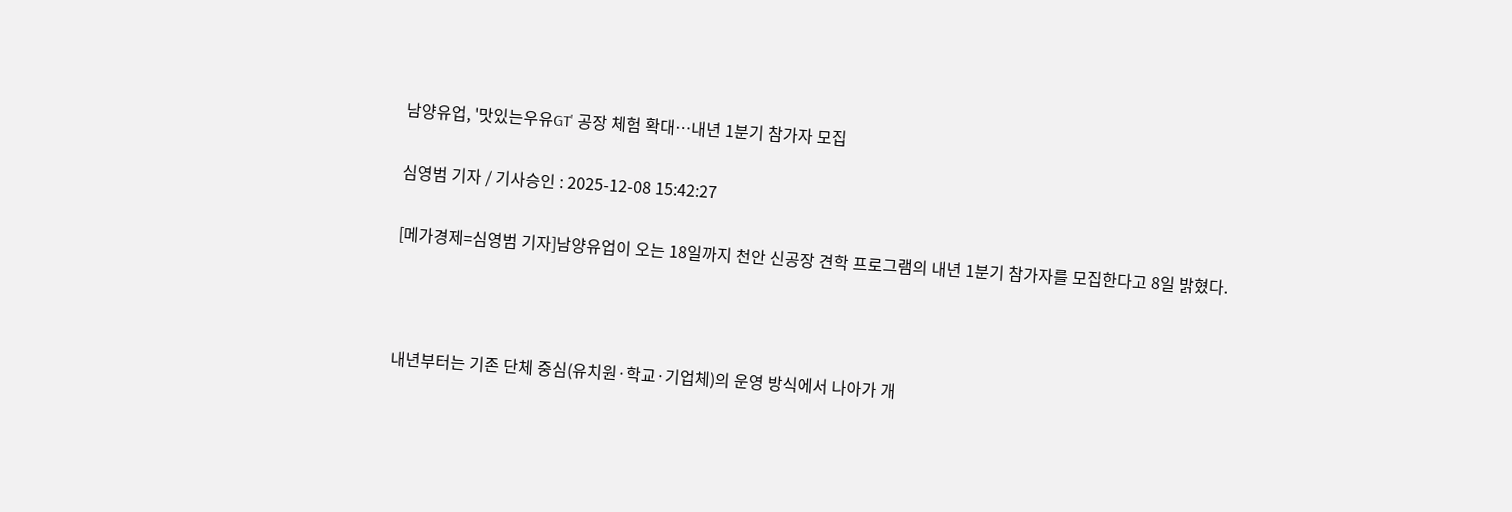남양유업, '맛있는우유GT' 공장 체험 확대…내년 1분기 참가자 모집

심영범 기자 / 기사승인 : 2025-12-08 15:42:27

[메가경제=심영범 기자]남양유업이 오는 18일까지 천안 신공장 견학 프로그램의 내년 1분기 참가자를 모집한다고 8일 밝혔다.



내년부터는 기존 단체 중심(유치원·학교·기업체)의 운영 방식에서 나아가 개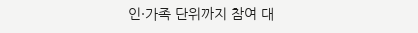인·가족 단위까지 참여 대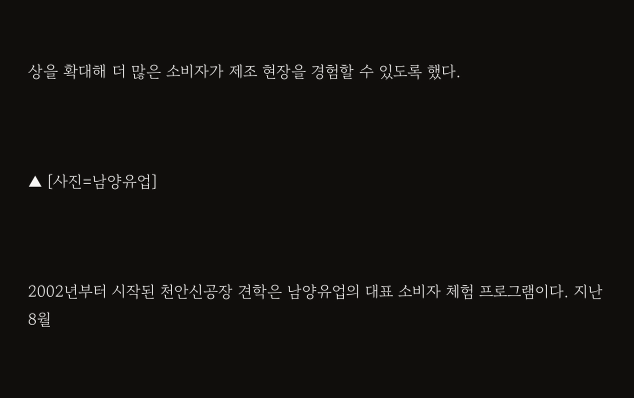상을 확대해 더 많은 소비자가 제조 현장을 경험할 수 있도록 했다.



▲ [사진=남양유업]



2002년부터 시작된 천안신공장 견학은 남양유업의 대표 소비자 체험 프로그램이다. 지난 8월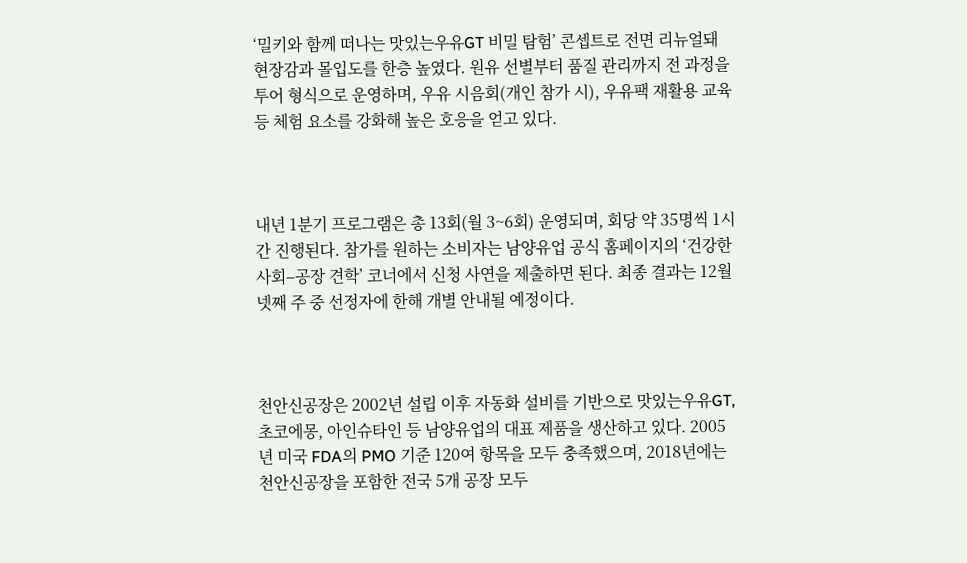‘밀키와 함께 떠나는 맛있는우유GT 비밀 탐험’ 콘셉트로 전면 리뉴얼돼 현장감과 몰입도를 한층 높였다. 원유 선별부터 품질 관리까지 전 과정을 투어 형식으로 운영하며, 우유 시음회(개인 참가 시), 우유팩 재활용 교육 등 체험 요소를 강화해 높은 호응을 얻고 있다.



내년 1분기 프로그램은 총 13회(월 3~6회) 운영되며, 회당 약 35명씩 1시간 진행된다. 참가를 원하는 소비자는 남양유업 공식 홈페이지의 ‘건강한 사회–공장 견학’ 코너에서 신청 사연을 제출하면 된다. 최종 결과는 12월 넷째 주 중 선정자에 한해 개별 안내될 예정이다.



천안신공장은 2002년 설립 이후 자동화 설비를 기반으로 맛있는우유GT, 초코에몽, 아인슈타인 등 남양유업의 대표 제품을 생산하고 있다. 2005년 미국 FDA의 PMO 기준 120여 항목을 모두 충족했으며, 2018년에는 천안신공장을 포함한 전국 5개 공장 모두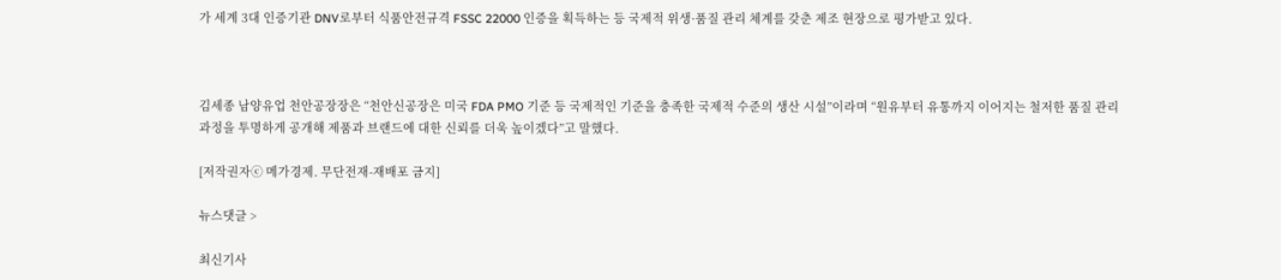가 세계 3대 인증기관 DNV로부터 식품안전규격 FSSC 22000 인증을 획득하는 등 국제적 위생·품질 관리 체계를 갖춘 제조 현장으로 평가받고 있다.



김세종 남양유업 천안공장장은 “천안신공장은 미국 FDA PMO 기준 등 국제적인 기준을 충족한 국제적 수준의 생산 시설”이라며 “원유부터 유통까지 이어지는 철저한 품질 관리 과정을 투명하게 공개해 제품과 브랜드에 대한 신뢰를 더욱 높이겠다”고 말했다.

[저작권자ⓒ 메가경제. 무단전재-재배포 금지]

뉴스댓글 >

최신기사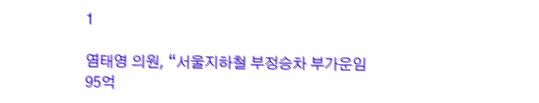1

염태영 의원, “서울지하철 부정승차 부가운임 95억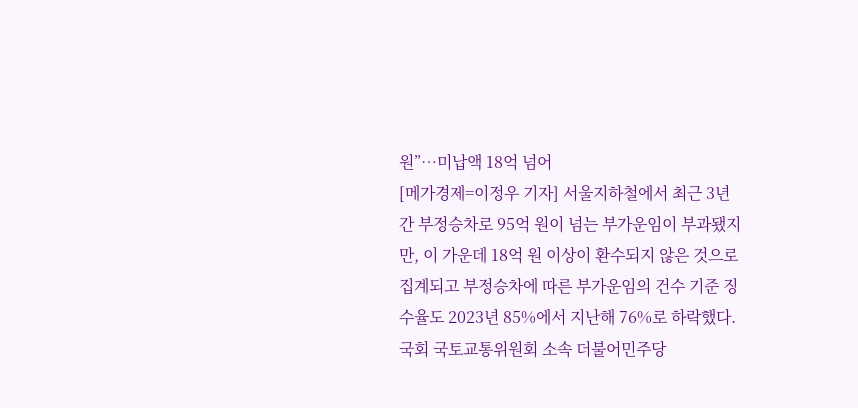원”…미납액 18억 넘어
[메가경제=이정우 기자] 서울지하철에서 최근 3년간 부정승차로 95억 원이 넘는 부가운임이 부과됐지만, 이 가운데 18억 원 이상이 환수되지 않은 것으로 집계되고 부정승차에 따른 부가운임의 건수 기준 징수율도 2023년 85%에서 지난해 76%로 하락했다.국회 국토교통위원회 소속 더불어민주당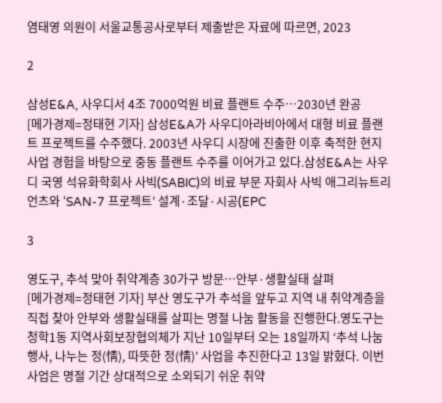염태영 의원이 서울교통공사로부터 제출받은 자료에 따르면, 2023

2

삼성E&A, 사우디서 4조 7000억원 비료 플랜트 수주…2030년 완공
[메가경제=정태현 기자] 삼성E&A가 사우디아라비아에서 대형 비료 플랜트 프로젝트를 수주했다. 2003년 사우디 시장에 진출한 이후 축적한 현지 사업 경험을 바탕으로 중동 플랜트 수주를 이어가고 있다.삼성E&A는 사우디 국영 석유화학회사 사빅(SABIC)의 비료 부문 자회사 사빅 애그리뉴트리언츠와 ‘SAN-7 프로젝트’ 설계·조달·시공(EPC

3

영도구, 추석 맞아 취약계층 30가구 방문…안부·생활실태 살펴
[메가경제=정태현 기자] 부산 영도구가 추석을 앞두고 지역 내 취약계층을 직접 찾아 안부와 생활실태를 살피는 명절 나눔 활동을 진행한다.영도구는 청학1동 지역사회보장협의체가 지난 10일부터 오는 18일까지 ‘추석 나눔 행사, 나누는 정(情), 따뜻한 정(情)’ 사업을 추진한다고 13일 밝혔다. 이번 사업은 명절 기간 상대적으로 소외되기 쉬운 취약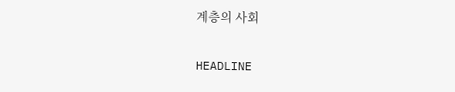계층의 사회

HEADLINE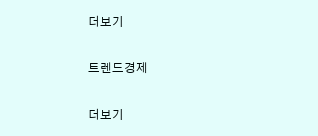더보기

트렌드경제

더보기